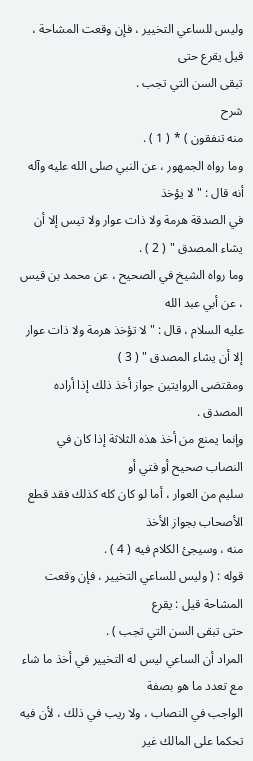وليس للساعي التخيير ، فإن وقعت المشاحة ، قيل يقرع حتى
تبقى السن التي تجب .
شرح
منه تنفقون ) * ( 1 ) .
وما رواه الجمهور ، عن النبي صلى الله عليه وآله أنه قال : " لا يؤخذ
في الصدقة هرمة ولا ذات عوار ولا تيس إلا أن يشاء المصدق " ( 2 ) .
وما رواه الشيخ في الصحيح ، عن محمد بن قيس ، عن أبي عبد الله
عليه السلام ، قال : " لا تؤخذ هرمة ولا ذات عوار إلا أن يشاء المصدق " ( 3 )
ومقتضى الروايتين جواز أخذ ذلك إذا أراده المصدق .
وإنما يمنع من أخذ هذه الثلاثة إذا كان في النصاب صحيح أو فتي أو
سليم من العوار ، أما لو كان كله كذلك فقد قطع الأصحاب بجواز الأخذ
منه ، وسيجئ الكلام فيه ( 4 ) .
قوله : ( وليس للساعي التخيير ، فإن وقعت المشاحة قيل : يقرع
حتى تبقى السن التي تجب ) .
المراد أن الساعي ليس له التخيير في أخذ ما شاء مع تعدد ما هو بصفة
الواجب في النصاب ، ولا ريب في ذلك ، لأن فيه تحكما على المالك غير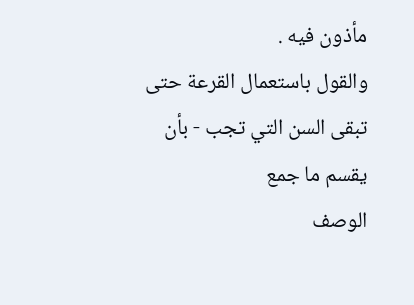مأذون فيه .
والقول باستعمال القرعة حتى تبقى السن التي تجب - بأن يقسم ما جمع
الوصف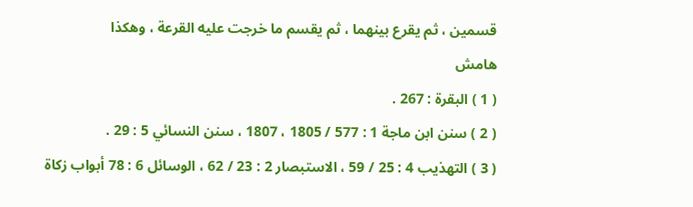قسمين ، ثم يقرع بينهما ، ثم يقسم ما خرجت عليه القرعة ، وهكذا
هامش
( 1 ) البقرة : 267 .
( 2 ) سنن ابن ماجة 1 : 577 / 1805 ، 1807 ، سنن النسائي 5 : 29 .
( 3 ) التهذيب 4 : 25 / 59 ، الاستبصار 2 : 23 / 62 ، الوسائل 6 : 78 أبواب زكاة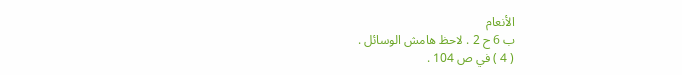الأنعام
ب 6 ح 2 . لاحظ هامش الوسائل .
( 4 ) في ص 104 .